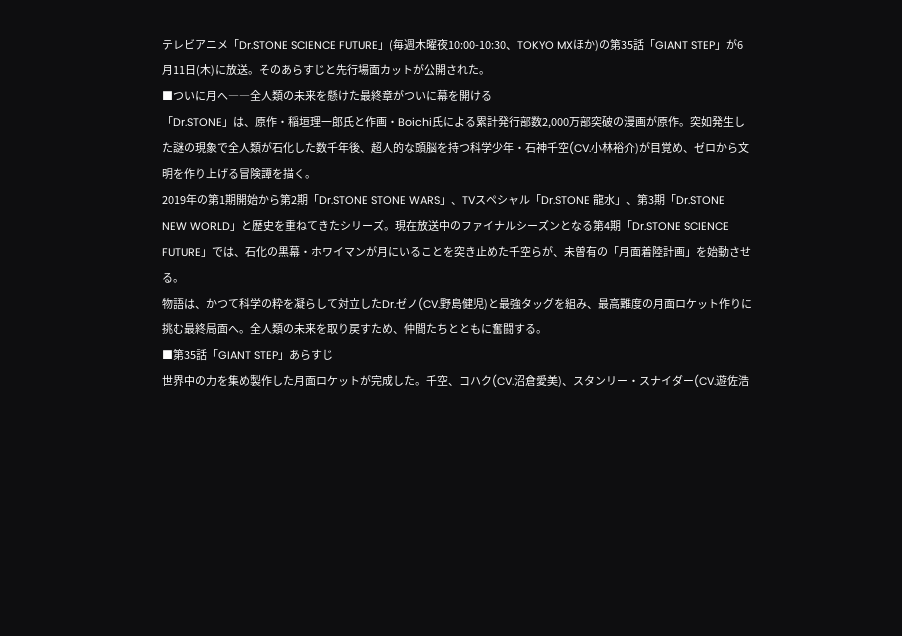テレビアニメ「Dr.STONE SCIENCE FUTURE」(毎週木曜夜10:00-10:30、TOKYO MXほか)の第35話「GIANT STEP」が6月11日(木)に放送。そのあらすじと先行場面カットが公開された。
■ついに月へ――全人類の未来を懸けた最終章がついに幕を開ける
「Dr.STONE」は、原作・稲垣理一郎氏と作画・Boichi氏による累計発行部数2,000万部突破の漫画が原作。突如発生した謎の現象で全人類が石化した数千年後、超人的な頭脳を持つ科学少年・石神千空(CV.小林裕介)が目覚め、ゼロから文明を作り上げる冒険譚を描く。
2019年の第1期開始から第2期「Dr.STONE STONE WARS」、TVスペシャル「Dr.STONE 龍水」、第3期「Dr.STONE NEW WORLD」と歴史を重ねてきたシリーズ。現在放送中のファイナルシーズンとなる第4期「Dr.STONE SCIENCE FUTURE」では、石化の黒幕・ホワイマンが月にいることを突き止めた千空らが、未曽有の「月面着陸計画」を始動させる。
物語は、かつて科学の粋を凝らして対立したDr.ゼノ(CV.野島健児)と最強タッグを組み、最高難度の月面ロケット作りに挑む最終局面へ。全人類の未来を取り戻すため、仲間たちとともに奮闘する。
■第35話「GIANT STEP」あらすじ
世界中の力を集め製作した月面ロケットが完成した。千空、コハク(CV.沼倉愛美)、スタンリー・スナイダー(CV.遊佐浩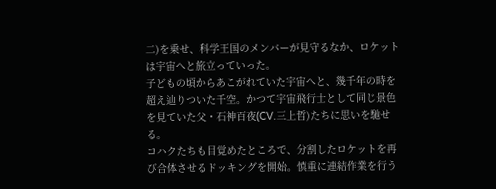二)を乗せ、科学王国のメンバーが見守るなか、ロケットは宇宙へと旅立っていった。
子どもの頃からあこがれていた宇宙へと、幾千年の時を超え辿りついた千空。かつて宇宙飛行士として同じ景色を見ていた父・石神百夜(CV.三上哲)たちに思いを馳せる。
コハクたちも目覚めたところで、分割したロケットを再び合体させるドッキングを開始。慎重に連結作業を行う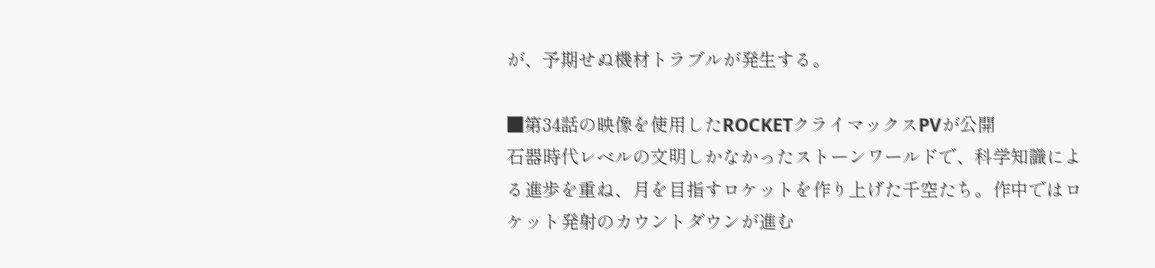が、予期せぬ機材トラブルが発生する。

■第34話の映像を使用したROCKETクライマックスPVが公開
石器時代レベルの文明しかなかったストーンワールドで、科学知識による進歩を重ね、月を目指すロケットを作り上げた千空たち。作中ではロケット発射のカウントダウンが進む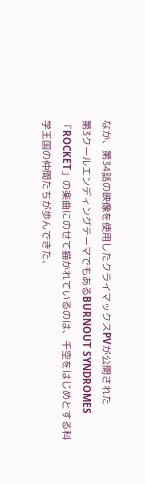なか、第34話の映像を使用したクライマックスPVが公開された
第3クールエンディングテーマでもあるBURNOUT SYNDROMES「ROCKET」の楽曲にのせて描かれているのは、千空をはじめとする科学王国の仲間たちが歩んできた、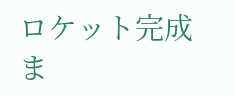ロケット完成ま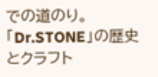での道のり。「Dr.STONE」の歴史とクラフト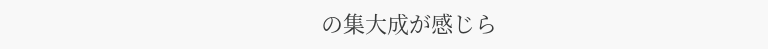の集大成が感じら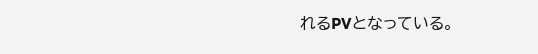れるPVとなっている。